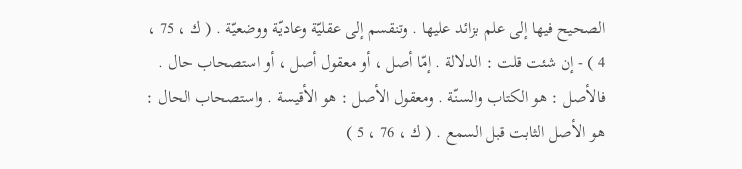الصحيح فيها إلى علم بزائد عليها . وتنقسم إلى عقليّة وعاديّة ووضعيّة . ( ك ، 75 ، 4 ) - إن شئت قلت : الدلالة . إمّا أصل ، أو معقول أصل ، أو استصحاب حال . فالأصل : هو الكتاب والسنّة . ومعقول الأصل : هو الأقيسة . واستصحاب الحال : هو الأصل الثابت قبل السمع . ( ك ، 76 ، 5 )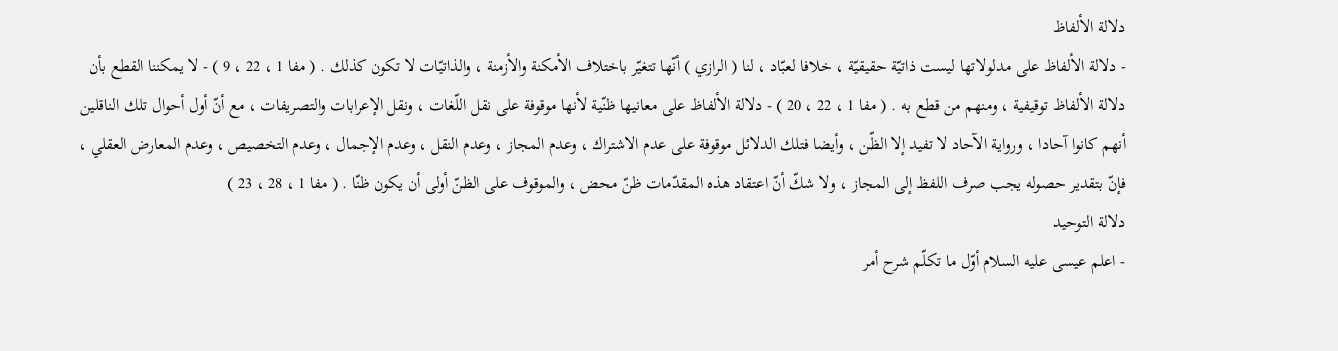دلالة الألفاظ
- دلالة الألفاظ على مدلولاتها ليست ذاتيّة حقيقيّة ، خلافا لعبّاد ، لنا ( الرازي ) أنّها تتغيّر باختلاف الأمكنة والأزمنة ، والذاتيّات لا تكون كذلك . ( مفا 1 ، 22 ، 9 ) - لا يمكننا القطع بأن دلالة الألفاظ توقيفية ، ومنهم من قطع به . ( مفا 1 ، 22 ، 20 ) - دلالة الألفاظ على معانيها ظنّية لأنها موقوفة على نقل اللّغات ، ونقل الإعرابات والتصريفات ، مع أنّ أول أحوال تلك الناقلين أنهم كانوا آحادا ، ورواية الآحاد لا تفيد إلا الظّن ، وأيضا فتلك الدلائل موقوفة على عدم الاشتراك ، وعدم المجاز ، وعدم النقل ، وعدم الإجمال ، وعدم التخصيص ، وعدم المعارض العقلي ، فإنّ بتقدير حصوله يجب صرف اللفظ إلى المجاز ، ولا شكّ أنّ اعتقاد هذه المقدّمات ظنّ محض ، والموقوف على الظنّ أولى أن يكون ظنّا . ( مفا 1 ، 28 ، 23 )
دلالة التوحيد
- اعلم عيسى عليه السلام أوّل ما تكلّم شرح أمر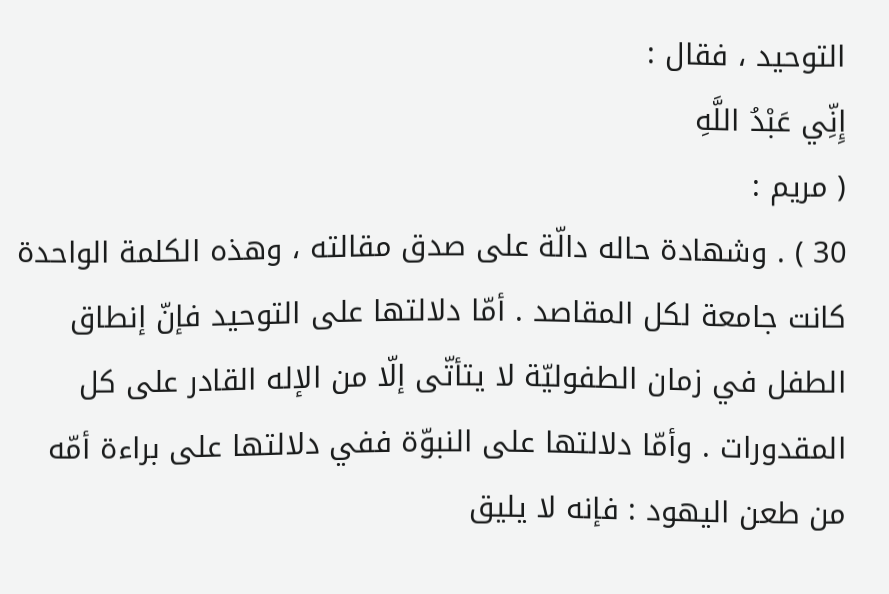التوحيد ، فقال :
إِنِّي عَبْدُ اللَّهِ
( مريم :
30 ) . وشهادة حاله دالّة على صدق مقالته ، وهذه الكلمة الواحدة كانت جامعة لكل المقاصد . أمّا دلالتها على التوحيد فإنّ إنطاق الطفل في زمان الطفوليّة لا يتأتّى إلّا من الإله القادر على كل المقدورات . وأمّا دلالتها على النبوّة ففي دلالتها على براءة أمّه من طعن اليهود : فإنه لا يليق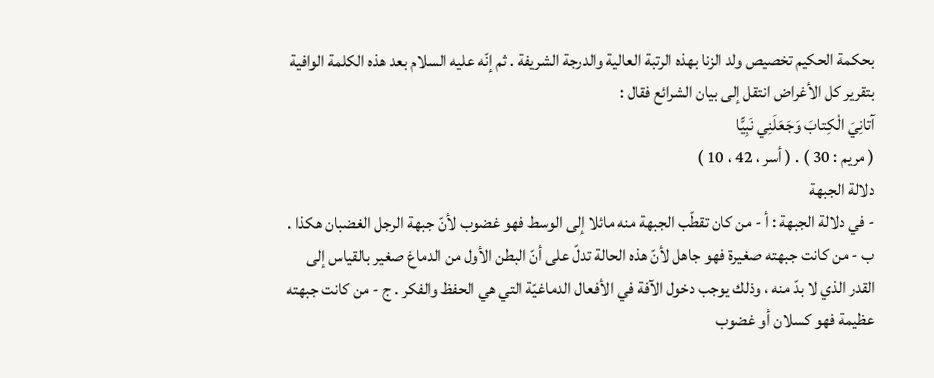بحكمة الحكيم تخصيص ولد الزنا بهذه الرتبة العالية والدرجة الشريفة . ثم إنّه عليه السلام بعد هذه الكلمة الوافية بتقرير كل الأغراض انتقل إلى بيان الشرائع فقال :
آتانِيَ الْكِتابَ وَجَعَلَنِي نَبِيًّا
( مريم : 30 ) . ( أسر ، 42 ، 10 )
دلالة الجبهة
- في دلالة الجبهة : أ - من كان تقطّب الجبهة منه مائلا إلى الوسط فهو غضوب لأنّ جبهة الرجل الغضبان هكذا . ب - من كانت جبهته صغيرة فهو جاهل لأنّ هذه الحالة تدلّ على أنّ البطن الأول من الدماغ صغير بالقياس إلى القدر الذي لا بدّ منه ، وذلك يوجب دخول الآفة في الأفعال الدماغيّة التي هي الحفظ والفكر . ج - من كانت جبهته عظيمة فهو كسلان أو غضوب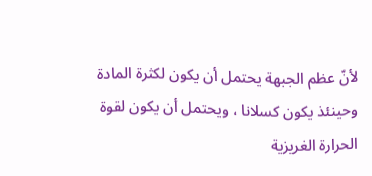لأنّ عظم الجبهة يحتمل أن يكون لكثرة المادة وحينئذ يكون كسلانا ، ويحتمل أن يكون لقوة الحرارة الغريزية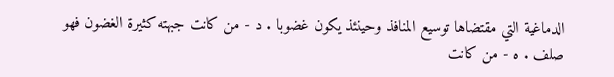الدماغية التي مقتضاها توسيع المنافذ وحينئذ يكون غضوبا . د - من كانت جبهته كثيرة الغضون فهو صلف . ه - من كانت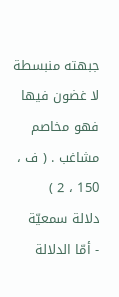جبهته منبسطة لا غضون فيها فهو مخاصم مشاغب . ( ف ، 150 ، 2 )
دلالة سمعيّة
- أمّا الدلالة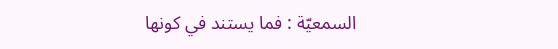السمعيّة : فما يستند في كونها